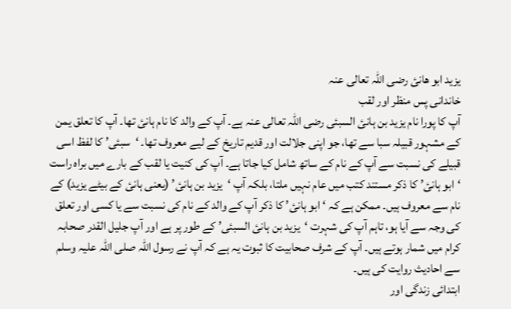يزيد ابو هانئ رضی اللہ تعالی عنہ
خاندانی پس منظر اور لقب
آپ کا پورا نام یزید بن ہانئ السبئی رضی اللہ تعالی عنہ ہے۔ آپ کے والد کا نام ہانئ تھا۔ آپ کا تعلق یمن کے مشہور قبیلہ سبا سے تھا، جو اپنی جلالت اور قدیم تاریخ کے لیے معروف تھا۔ ‘سبئی’ کا لفظ اسی قبیلے کی نسبت سے آپ کے نام کے ساتھ شامل کیا جاتا ہے۔ آپ کی کنیت یا لقب کے بارے میں براہ راست ‘ابو ہانئ’ کا ذکر مستند کتب میں عام نہیں ملتا، بلکہ آپ ‘یزید بن ہانئ’ (یعنی ہانئ کے بیٹے یزید) کے نام سے معروف ہیں۔ ممکن ہے کہ ‘ابو ہانئ’ کا ذکر آپ کے والد کے نام کی نسبت سے یا کسی اور تعلق کی وجہ سے آیا ہو، تاہم آپ کی شہرت ‘یزید بن ہانئ السبئی’ کے طور پر ہے اور آپ جلیل القدر صحابہ کرام میں شمار ہوتے ہیں۔ آپ کے شرف صحابیت کا ثبوت یہ ہے کہ آپ نے رسول اللہ صلی اللہ علیہ وسلم سے احادیث روایت کی ہیں۔
ابتدائی زندگی اور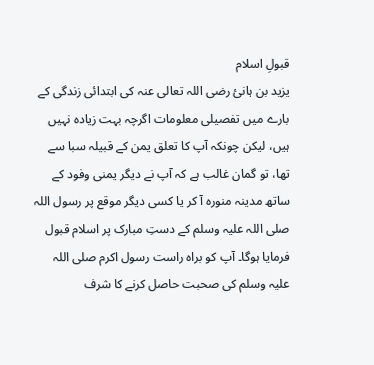قبولِ اسلام
یزید بن ہانئ رضی اللہ تعالی عنہ کی ابتدائی زندگی کے بارے میں تفصیلی معلومات اگرچہ بہت زیادہ نہیں ہیں، لیکن چونکہ آپ کا تعلق یمن کے قبیلہ سبا سے تھا، تو گمان غالب ہے کہ آپ نے دیگر یمنی وفود کے ساتھ مدینہ منورہ آ کر یا کسی دیگر موقع پر رسول اللہ صلی اللہ علیہ وسلم کے دستِ مبارک پر اسلام قبول فرمایا ہوگا۔ آپ کو براہ راست رسول اکرم صلی اللہ علیہ وسلم کی صحبت حاصل کرنے کا شرف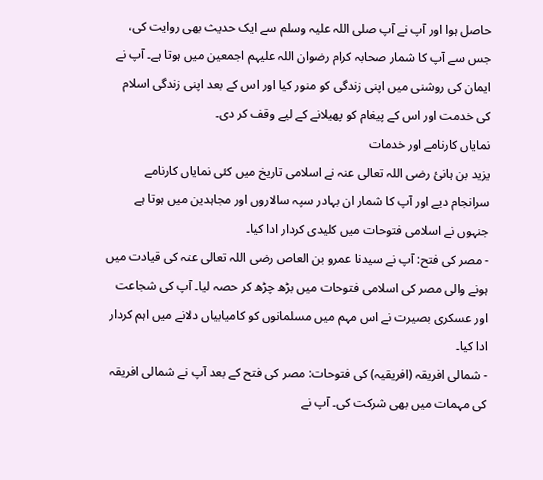حاصل ہوا اور آپ نے آپ صلی اللہ علیہ وسلم سے ایک حدیث بھی روایت کی، جس سے آپ کا شمار صحابہ کرام رضوان اللہ علیہم اجمعین میں ہوتا ہے۔ آپ نے ایمان کی روشنی میں اپنی زندگی کو منور کیا اور اس کے بعد اپنی زندگی اسلام کی خدمت اور اس کے پیغام کو پھیلانے کے لیے وقف کر دی۔
نمایاں کارنامے اور خدمات
یزید بن ہانئ رضی اللہ تعالی عنہ نے اسلامی تاریخ میں کئی نمایاں کارنامے سرانجام دیے اور آپ کا شمار ان بہادر سپہ سالاروں اور مجاہدین میں ہوتا ہے جنہوں نے اسلامی فتوحات میں کلیدی کردار ادا کیا۔
- مصر کی فتح: آپ نے سیدنا عمرو بن العاص رضی اللہ تعالی عنہ کی قیادت میں ہونے والی مصر کی اسلامی فتوحات میں بڑھ چڑھ کر حصہ لیا۔ آپ کی شجاعت اور عسکری بصیرت نے اس مہم میں مسلمانوں کو کامیابیاں دلانے میں اہم کردار ادا کیا۔
- شمالی افریقہ (افریقیہ) کی فتوحات: مصر کی فتح کے بعد آپ نے شمالی افریقہ کی مہمات میں بھی شرکت کی۔ آپ نے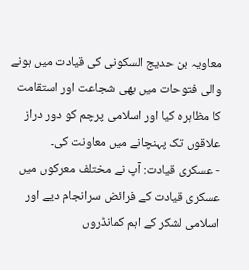معاویہ بن حدیج السکونی کی قیادت میں ہونے والی فتوحات میں بھی شجاعت اور استقامت کا مظاہرہ کیا اور اسلامی پرچم کو دور دراز علاقوں تک پہنچانے میں معاونت کی۔
- عسکری قیادت: آپ نے مختلف معرکوں میں عسکری قیادت کے فرائض سرانجام دیے اور اسلامی لشکر کے اہم کمانڈروں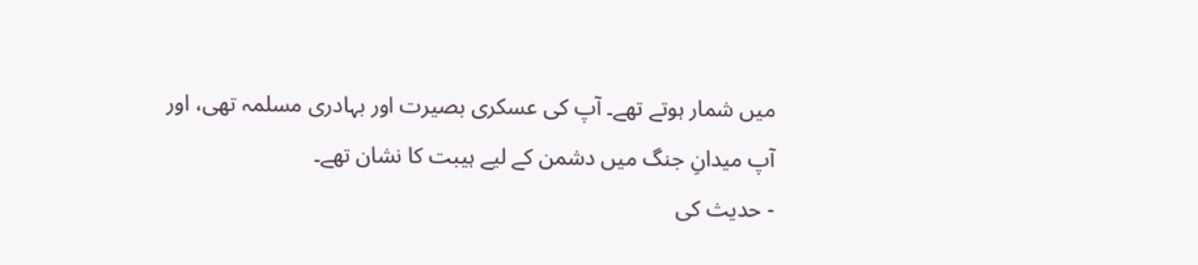میں شمار ہوتے تھے۔ آپ کی عسکری بصیرت اور بہادری مسلمہ تھی، اور آپ میدانِ جنگ میں دشمن کے لیے ہیبت کا نشان تھے۔
- حدیث کی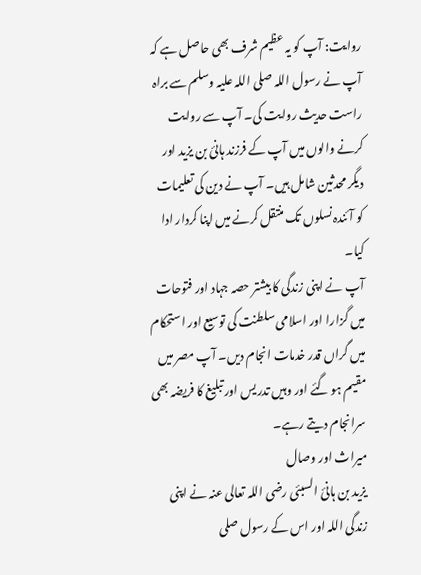روایت: آپ کو یہ عظیم شرف بھی حاصل ہے کہ آپ نے رسول اللہ صلی اللہ علیہ وسلم سے براہ راست حدیث روایت کی۔ آپ سے روایت کرنے والوں میں آپ کے فرزند ہانئ بن یزید اور دیگر محدثین شامل ہیں۔ آپ نے دین کی تعلیمات کو آئندہ نسلوں تک منتقل کرنے میں اپنا کردار ادا کیا۔
آپ نے اپنی زندگی کا بیشتر حصہ جہاد اور فتوحات میں گزارا اور اسلامی سلطنت کی توسیع اور استحکام میں گراں قدر خدمات انجام دیں۔ آپ مصر میں مقیم ہو گئے اور وہیں تدریس اور تبلیغ کا فریضہ بھی سرانجام دیتے رہے۔
میراث اور وصال
یزید بن ہانئ السبئی رضی اللہ تعالی عنہ نے اپنی زندگی اللہ اور اس کے رسول صلی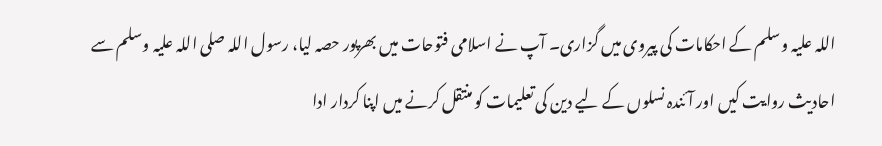اللہ علیہ وسلم کے احکامات کی پیروی میں گزاری۔ آپ نے اسلامی فتوحات میں بھرپور حصہ لیا، رسول اللہ صلی اللہ علیہ وسلم سے احادیث روایت کیں اور آئندہ نسلوں کے لیے دین کی تعلیمات کو منتقل کرنے میں اپنا کردار ادا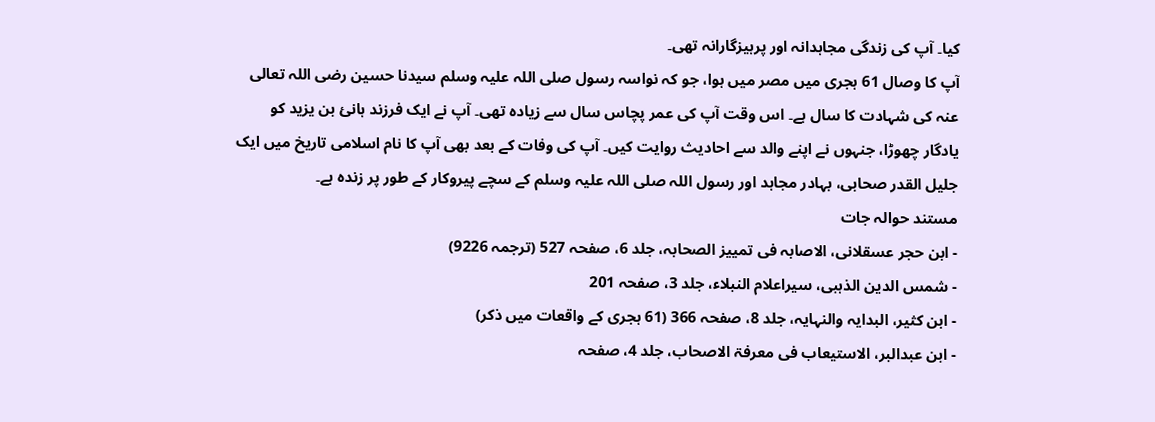کیا۔ آپ کی زندگی مجاہدانہ اور پرہیزگارانہ تھی۔
آپ کا وصال 61 ہجری میں مصر میں ہوا، جو کہ نواسہ رسول صلی اللہ علیہ وسلم سیدنا حسین رضی اللہ تعالی عنہ کی شہادت کا سال ہے۔ اس وقت آپ کی عمر پچاس سال سے زیادہ تھی۔ آپ نے ایک فرزند ہانئ بن یزید کو یادگار چھوڑا، جنہوں نے اپنے والد سے احادیث روایت کیں۔ آپ کی وفات کے بعد بھی آپ کا نام اسلامی تاریخ میں ایک جلیل القدر صحابی، بہادر مجاہد اور رسول اللہ صلی اللہ علیہ وسلم کے سچے پیروکار کے طور پر زندہ ہے۔
مستند حوالہ جات
- ابن حجر عسقلانی، الاصابہ فی تمییز الصحابہ، جلد 6، صفحہ 527 (ترجمہ 9226)
- شمس الدین الذہبی، سیراعلام النبلاء، جلد 3، صفحہ 201
- ابن کثیر، البدایہ والنہایہ، جلد 8، صفحہ 366 (61 ہجری کے واقعات میں ذکر)
- ابن عبدالبر، الاستیعاب فی معرفۃ الاصحاب، جلد 4، صفحہ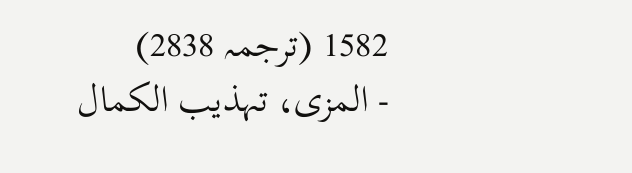1582 (ترجمہ 2838)
- المزی، تہذیب الکمال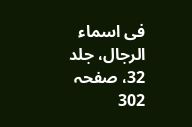فی اسماء الرجال، جلد 32، صفحہ 302